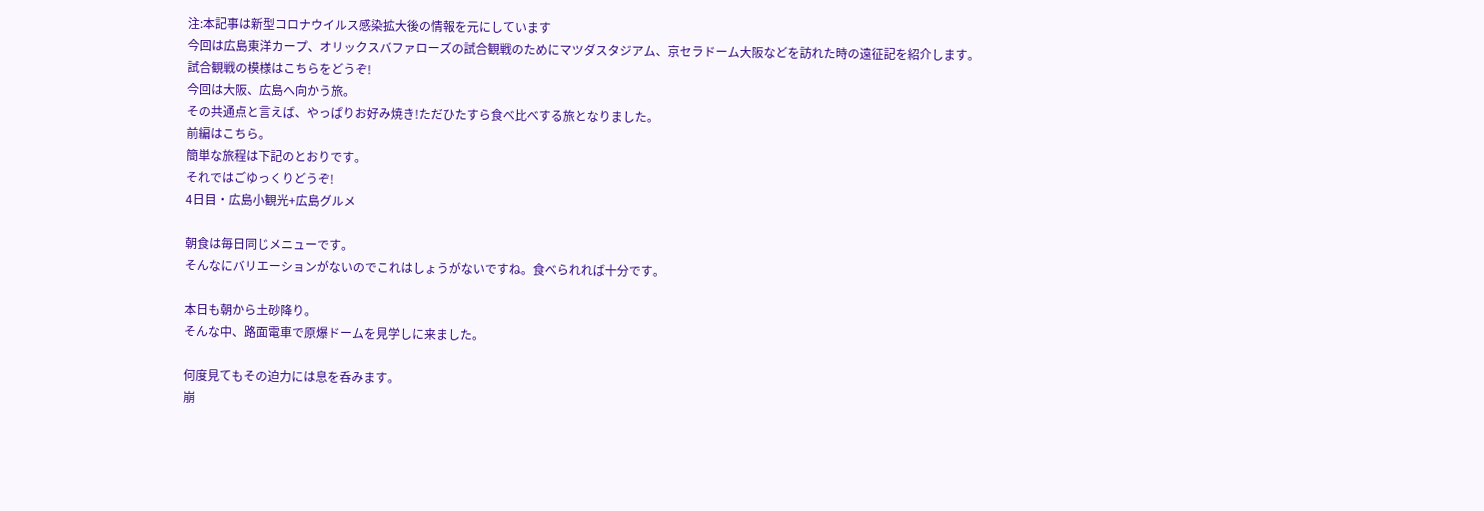注:本記事は新型コロナウイルス感染拡大後の情報を元にしています
今回は広島東洋カープ、オリックスバファローズの試合観戦のためにマツダスタジアム、京セラドーム大阪などを訪れた時の遠征記を紹介します。
試合観戦の模様はこちらをどうぞ!
今回は大阪、広島へ向かう旅。
その共通点と言えば、やっぱりお好み焼き!ただひたすら食べ比べする旅となりました。
前編はこちら。
簡単な旅程は下記のとおりです。
それではごゆっくりどうぞ!
4日目・広島小観光+広島グルメ

朝食は毎日同じメニューです。
そんなにバリエーションがないのでこれはしょうがないですね。食べられれば十分です。

本日も朝から土砂降り。
そんな中、路面電車で原爆ドームを見学しに来ました。

何度見てもその迫力には息を呑みます。
崩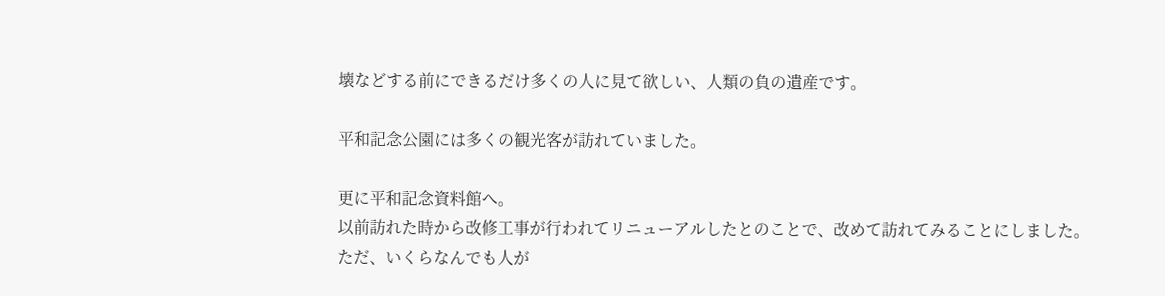壊などする前にできるだけ多くの人に見て欲しい、人類の負の遺産です。

平和記念公園には多くの観光客が訪れていました。

更に平和記念資料館へ。
以前訪れた時から改修工事が行われてリニューアルしたとのことで、改めて訪れてみることにしました。
ただ、いくらなんでも人が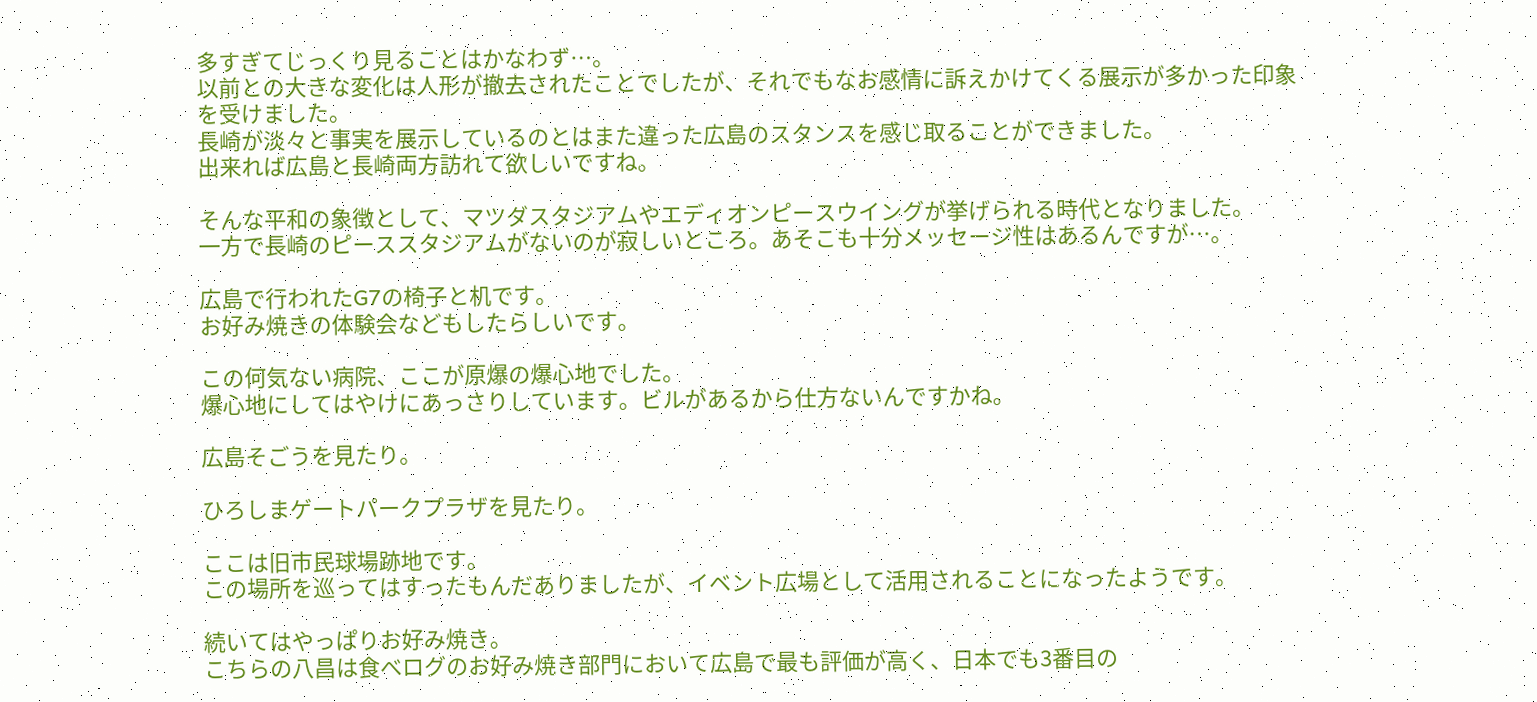多すぎてじっくり見ることはかなわず…。
以前との大きな変化は人形が撤去されたことでしたが、それでもなお感情に訴えかけてくる展示が多かった印象を受けました。
長崎が淡々と事実を展示しているのとはまた違った広島のスタンスを感じ取ることができました。
出来れば広島と長崎両方訪れて欲しいですね。

そんな平和の象徴として、マツダスタジアムやエディオンピースウイングが挙げられる時代となりました。
一方で長崎のピーススタジアムがないのが寂しいところ。あそこも十分メッセージ性はあるんですが…。

広島で行われたG7の椅子と机です。
お好み焼きの体験会などもしたらしいです。

この何気ない病院、ここが原爆の爆心地でした。
爆心地にしてはやけにあっさりしています。ビルがあるから仕方ないんですかね。

広島そごうを見たり。

ひろしまゲートパークプラザを見たり。

ここは旧市民球場跡地です。
この場所を巡ってはすったもんだありましたが、イベント広場として活用されることになったようです。

続いてはやっぱりお好み焼き。
こちらの八昌は食べログのお好み焼き部門において広島で最も評価が高く、日本でも3番目の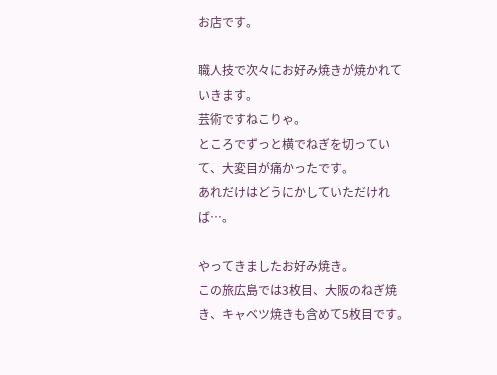お店です。

職人技で次々にお好み焼きが焼かれていきます。
芸術ですねこりゃ。
ところでずっと横でねぎを切っていて、大変目が痛かったです。
あれだけはどうにかしていただければ…。

やってきましたお好み焼き。
この旅広島では3枚目、大阪のねぎ焼き、キャベツ焼きも含めて5枚目です。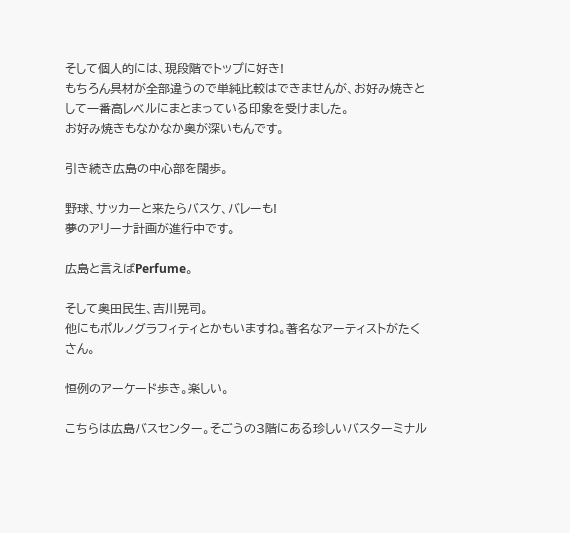そして個人的には、現段階でトップに好き!
もちろん具材が全部違うので単純比較はできませんが、お好み焼きとして一番高レベルにまとまっている印象を受けました。
お好み焼きもなかなか奥が深いもんです。

引き続き広島の中心部を闊歩。

野球、サッカーと来たらバスケ、バレーも!
夢のアリーナ計画が進行中です。

広島と言えばPerfume。

そして奥田民生、吉川晃司。
他にもポルノグラフィティとかもいますね。著名なアーティストがたくさん。

恒例のアーケード歩き。楽しい。

こちらは広島バスセンター。そごうの3階にある珍しいバスターミナル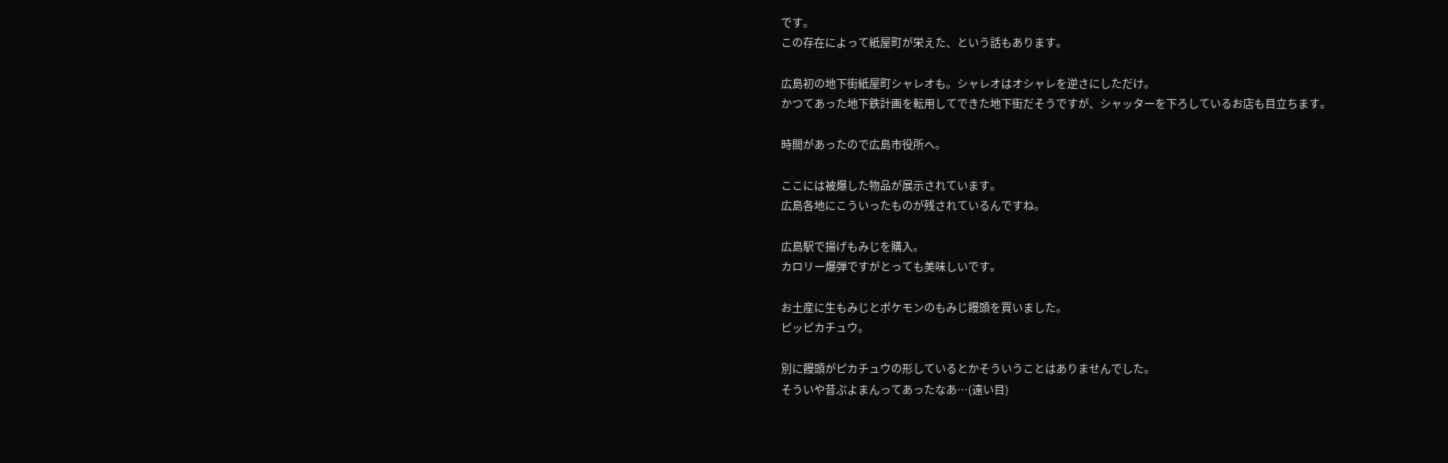です。
この存在によって紙屋町が栄えた、という話もあります。

広島初の地下街紙屋町シャレオも。シャレオはオシャレを逆さにしただけ。
かつてあった地下鉄計画を転用してできた地下街だそうですが、シャッターを下ろしているお店も目立ちます。

時間があったので広島市役所へ。

ここには被爆した物品が展示されています。
広島各地にこういったものが残されているんですね。

広島駅で揚げもみじを購入。
カロリー爆弾ですがとっても美味しいです。

お土産に生もみじとポケモンのもみじ饅頭を買いました。
ピッピカチュウ。

別に饅頭がピカチュウの形しているとかそういうことはありませんでした。
そういや昔ぷよまんってあったなあ…(遠い目)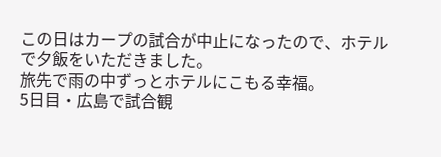この日はカープの試合が中止になったので、ホテルで夕飯をいただきました。
旅先で雨の中ずっとホテルにこもる幸福。
5日目・広島で試合観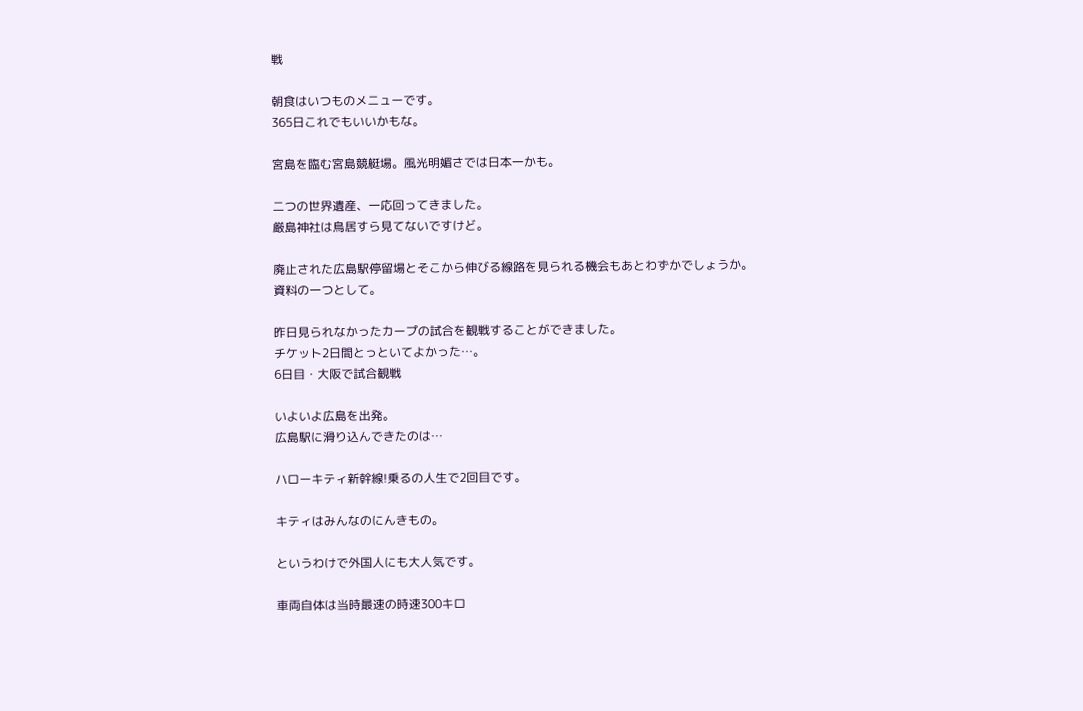戦

朝食はいつものメニューです。
365日これでもいいかもな。

宮島を臨む宮島競艇場。風光明媚さでは日本一かも。

二つの世界遺産、一応回ってきました。
厳島神社は鳥居すら見てないですけど。

廃止された広島駅停留場とそこから伸びる線路を見られる機会もあとわずかでしょうか。
資料の一つとして。

昨日見られなかったカープの試合を観戦することができました。
チケット2日間とっといてよかった…。
6日目・大阪で試合観戦

いよいよ広島を出発。
広島駅に滑り込んできたのは…

ハローキティ新幹線!乗るの人生で2回目です。

キティはみんなのにんきもの。

というわけで外国人にも大人気です。

車両自体は当時最速の時速300キロ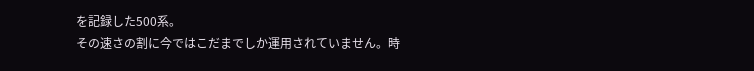を記録した500系。
その速さの割に今ではこだまでしか運用されていません。時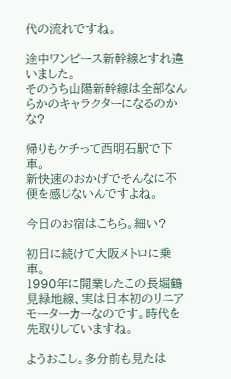代の流れですね。

途中ワンピース新幹線とすれ違いました。
そのうち山陽新幹線は全部なんらかのキャラクターになるのかな?

帰りもケチって西明石駅で下車。
新快速のおかげでそんなに不便を感じないんですよね。

今日のお宿はこちら。細い?

初日に続けて大阪メトロに乗車。
1990年に開業したこの長堀鶴見緑地線、実は日本初のリニアモーターカーなのです。時代を先取りしていますね。

ようおこし。多分前も見たは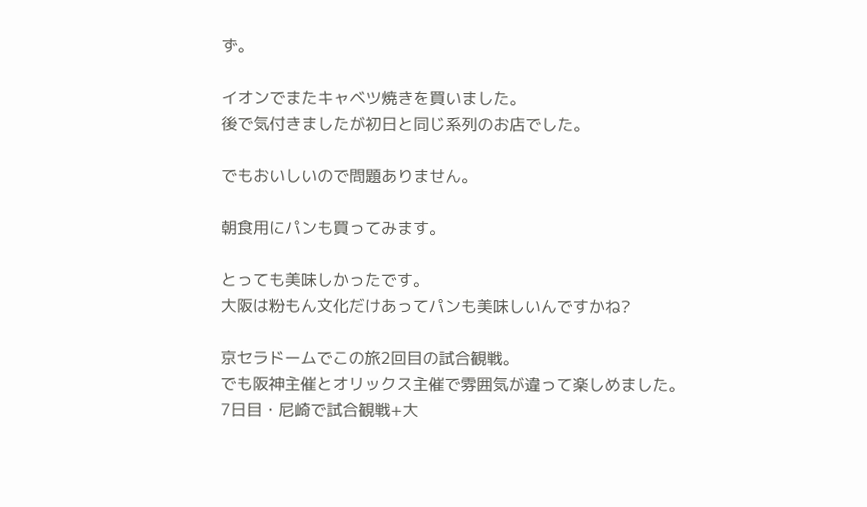ず。

イオンでまたキャベツ焼きを買いました。
後で気付きましたが初日と同じ系列のお店でした。

でもおいしいので問題ありません。

朝食用にパンも買ってみます。

とっても美味しかったです。
大阪は粉もん文化だけあってパンも美味しいんですかね?

京セラドームでこの旅2回目の試合観戦。
でも阪神主催とオリックス主催で雰囲気が違って楽しめました。
7日目・尼崎で試合観戦+大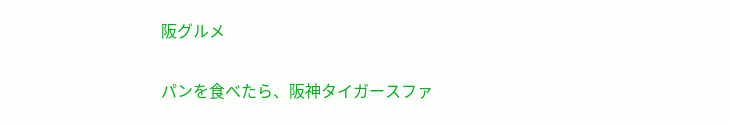阪グルメ

パンを食べたら、阪神タイガースファ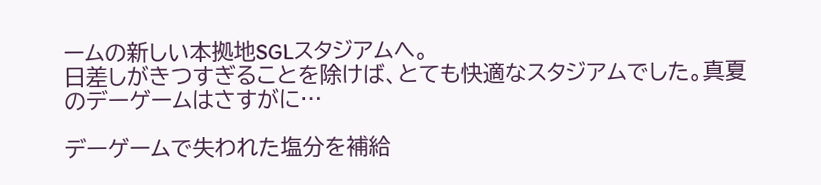ームの新しい本拠地SGLスタジアムへ。
日差しがきつすぎることを除けば、とても快適なスタジアムでした。真夏のデーゲームはさすがに…

デーゲームで失われた塩分を補給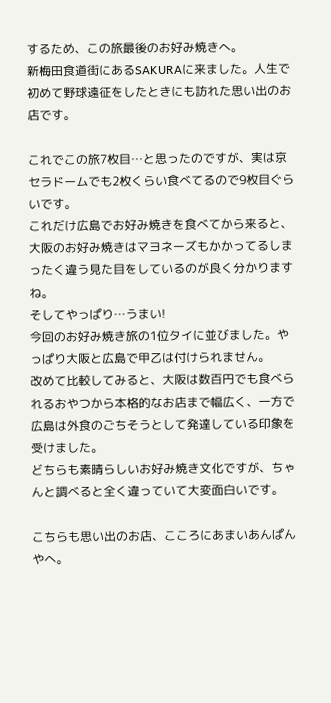するため、この旅最後のお好み焼きへ。
新梅田食道街にあるSAKURAに来ました。人生で初めて野球遠征をしたときにも訪れた思い出のお店です。

これでこの旅7枚目…と思ったのですが、実は京セラドームでも2枚くらい食べてるので9枚目ぐらいです。
これだけ広島でお好み焼きを食べてから来ると、大阪のお好み焼きはマヨネーズもかかってるしまったく違う見た目をしているのが良く分かりますね。
そしてやっぱり…うまい!
今回のお好み焼き旅の1位タイに並びました。やっぱり大阪と広島で甲乙は付けられません。
改めて比較してみると、大阪は数百円でも食べられるおやつから本格的なお店まで幅広く、一方で広島は外食のごちそうとして発達している印象を受けました。
どちらも素晴らしいお好み焼き文化ですが、ちゃんと調べると全く違っていて大変面白いです。

こちらも思い出のお店、こころにあまいあんぱんやへ。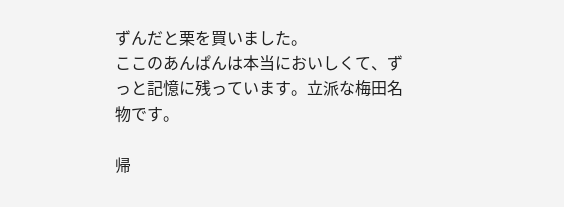ずんだと栗を買いました。
ここのあんぱんは本当においしくて、ずっと記憶に残っています。立派な梅田名物です。

帰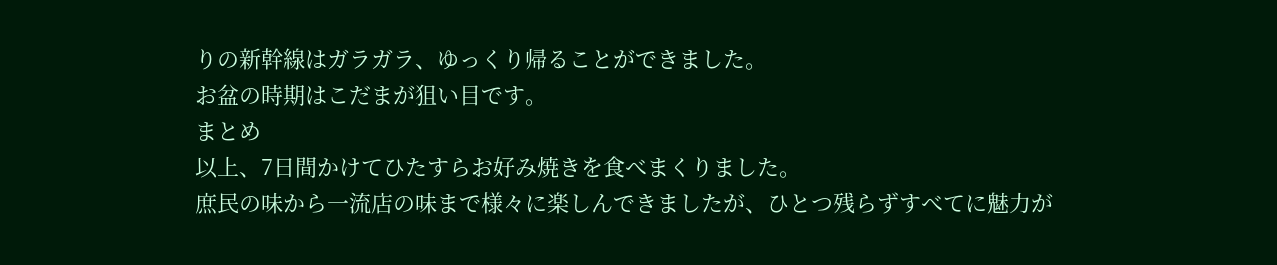りの新幹線はガラガラ、ゆっくり帰ることができました。
お盆の時期はこだまが狙い目です。
まとめ
以上、7日間かけてひたすらお好み焼きを食べまくりました。
庶民の味から一流店の味まで様々に楽しんできましたが、ひとつ残らずすべてに魅力が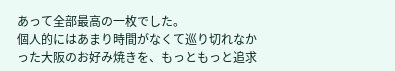あって全部最高の一枚でした。
個人的にはあまり時間がなくて巡り切れなかった大阪のお好み焼きを、もっともっと追求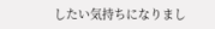したい気持ちになりまし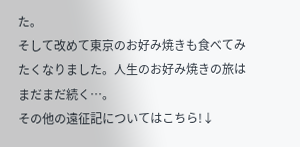た。
そして改めて東京のお好み焼きも食べてみたくなりました。人生のお好み焼きの旅はまだまだ続く…。
その他の遠征記についてはこちら!↓